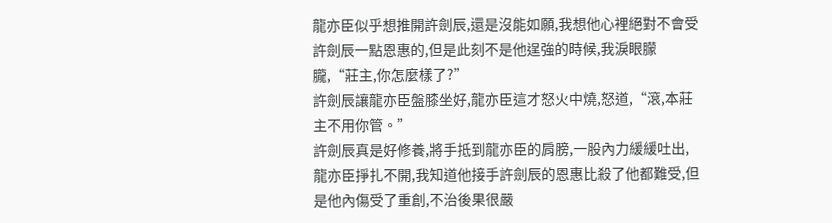龍亦臣似乎想推開許劍辰,還是沒能如願,我想他心裡絕對不會受許劍辰一點恩惠的,但是此刻不是他逞強的時候,我淚眼朦朧,“莊主,你怎麼樣了?”
許劍辰讓龍亦臣盤膝坐好,龍亦臣這才怒火中燒,怒道,“滾,本莊主不用你管。”
許劍辰真是好修養,將手抵到龍亦臣的肩膀,一股內力緩緩吐出,龍亦臣掙扎不開,我知道他接手許劍辰的恩惠比殺了他都難受,但是他內傷受了重創,不治後果很嚴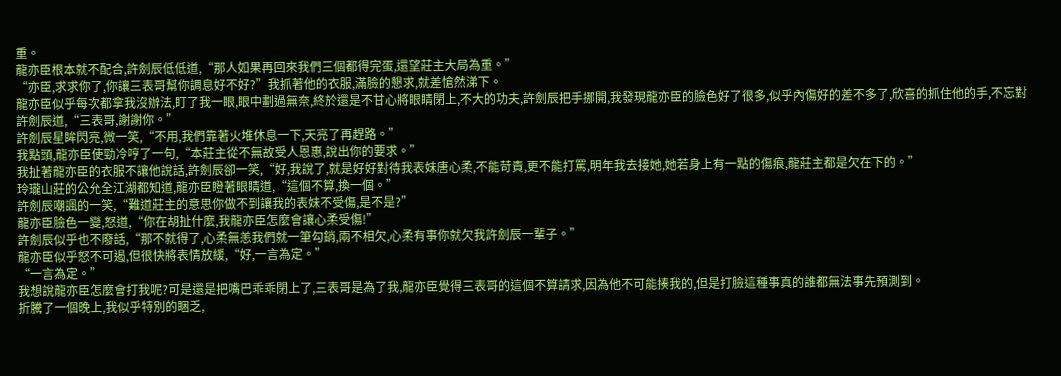重。
龍亦臣根本就不配合,許劍辰低低道,“那人如果再回來我們三個都得完蛋,還望莊主大局為重。”
“亦臣,求求你了,你讓三表哥幫你調息好不好?”我抓著他的衣服,滿臉的懇求,就差愴然涕下。
龍亦臣似乎每次都拿我沒辦法,盯了我一眼,眼中劃過無奈,終於還是不甘心將眼睛閉上,不大的功夫,許劍辰把手挪開,我發現龍亦臣的臉色好了很多,似乎內傷好的差不多了,欣喜的抓住他的手,不忘對許劍辰道,“三表哥,謝謝你。”
許劍辰星眸閃亮,微一笑,“不用,我們靠著火堆休息一下,天亮了再趕路。”
我點頭,龍亦臣使勁冷哼了一句,“本莊主從不無故受人恩惠,說出你的要求。”
我扯著龍亦臣的衣服不讓他說話,許劍辰卻一笑,“好,我說了,就是好好對待我表妹唐心柔,不能苛責,更不能打罵,明年我去接她,她若身上有一點的傷痕,龍莊主都是欠在下的。”
玲瓏山莊的公允全江湖都知道,龍亦臣瞪著眼睛道,“這個不算,換一個。”
許劍辰嘲諷的一笑,“難道莊主的意思你做不到讓我的表妹不受傷,是不是?”
龍亦臣臉色一變,怒道,“你在胡扯什麼,我龍亦臣怎麼會讓心柔受傷!”
許劍辰似乎也不廢話,“那不就得了,心柔無恙我們就一筆勾銷,兩不相欠,心柔有事你就欠我許劍辰一輩子。”
龍亦臣似乎怒不可遏,但很快將表情放緩,“好,一言為定。”
“一言為定。”
我想說龍亦臣怎麼會打我呢?可是還是把嘴巴乖乖閉上了,三表哥是為了我,龍亦臣覺得三表哥的這個不算請求,因為他不可能揍我的,但是打臉這種事真的誰都無法事先預測到。
折騰了一個晚上,我似乎特別的睏乏,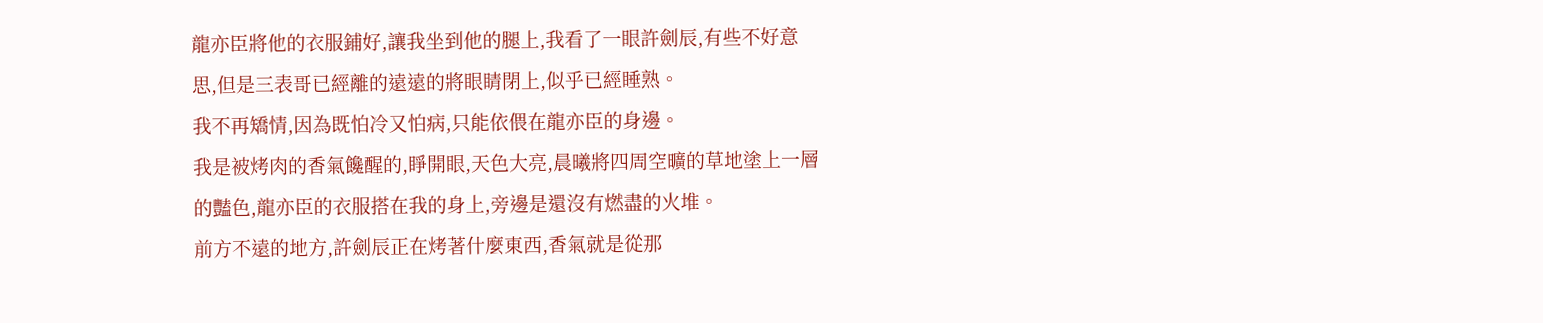龍亦臣將他的衣服鋪好,讓我坐到他的腿上,我看了一眼許劍辰,有些不好意思,但是三表哥已經離的遠遠的將眼睛閉上,似乎已經睡熟。
我不再矯情,因為既怕冷又怕病,只能依偎在龍亦臣的身邊。
我是被烤肉的香氣饞醒的,睜開眼,天色大亮,晨曦將四周空曠的草地塗上一層的豔色,龍亦臣的衣服搭在我的身上,旁邊是還沒有燃盡的火堆。
前方不遠的地方,許劍辰正在烤著什麼東西,香氣就是從那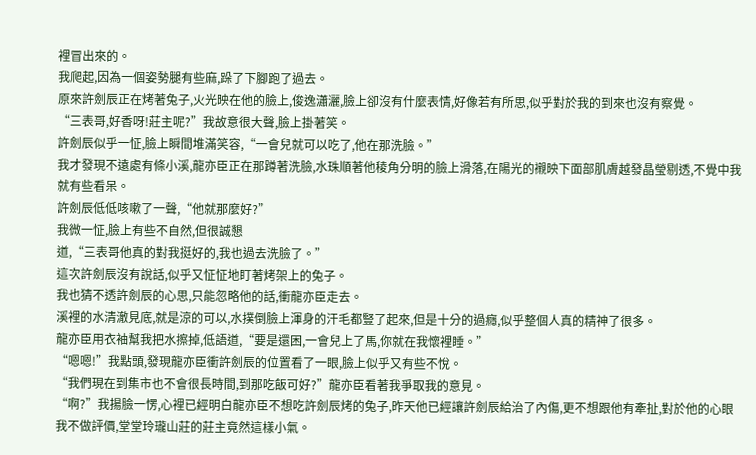裡冒出來的。
我爬起,因為一個姿勢腿有些麻,跺了下腳跑了過去。
原來許劍辰正在烤著兔子,火光映在他的臉上,俊逸瀟灑,臉上卻沒有什麼表情,好像若有所思,似乎對於我的到來也沒有察覺。
“三表哥,好香呀!莊主呢?”我故意很大聲,臉上掛著笑。
許劍辰似乎一怔,臉上瞬間堆滿笑容,“一會兒就可以吃了,他在那洗臉。”
我才發現不遠處有條小溪,龍亦臣正在那蹲著洗臉,水珠順著他稜角分明的臉上滑落,在陽光的襯映下面部肌膚越發晶瑩剔透,不覺中我就有些看呆。
許劍辰低低咳嗽了一聲,“他就那麼好?”
我微一怔,臉上有些不自然,但很誠懇
道,“三表哥他真的對我挺好的,我也過去洗臉了。”
這次許劍辰沒有說話,似乎又怔怔地盯著烤架上的兔子。
我也猜不透許劍辰的心思,只能忽略他的話,衝龍亦臣走去。
溪裡的水清澈見底,就是涼的可以,水撲倒臉上渾身的汗毛都豎了起來,但是十分的過癮,似乎整個人真的精神了很多。
龍亦臣用衣袖幫我把水擦掉,低語道,“要是還困,一會兒上了馬,你就在我懷裡睡。”
“嗯嗯!”我點頭,發現龍亦臣衝許劍辰的位置看了一眼,臉上似乎又有些不悅。
“我們現在到集市也不會很長時間,到那吃飯可好?”龍亦臣看著我爭取我的意見。
“啊?”我揚臉一愣,心裡已經明白龍亦臣不想吃許劍辰烤的兔子,昨天他已經讓許劍辰給治了內傷,更不想跟他有牽扯,對於他的心眼我不做評價,堂堂玲瓏山莊的莊主竟然這樣小氣。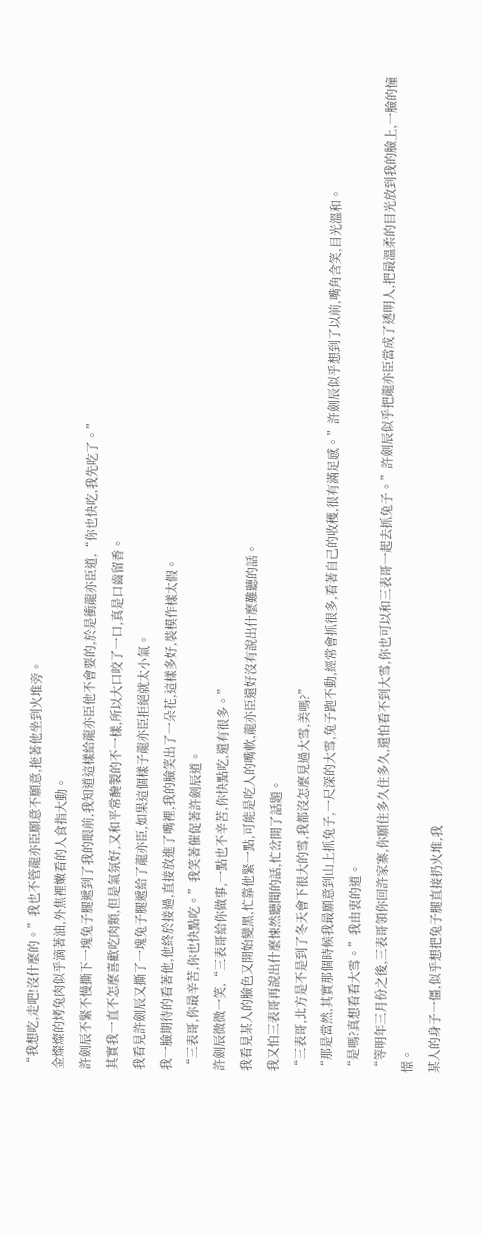“我想吃,走吧!沒什麼的。”我也不管龍亦臣願意不願意,拖著他坐到火堆旁。
金燦燦的烤兔肉似乎滴著油,外焦裡嫩看的人食指大動。
許劍辰不緊不慢撕下一塊兔子腿遞到了我的眼前,我知道這樣給龍亦臣他不會要的,於是衝龍亦臣道,“你也快吃,我先吃了。”
其實我一直不怎麼喜歡吃肉類,但是氣氛好,又和平常醃製的不一樣,所以大口咬了一口,真是口齒留香。
我看見許劍辰又撕了一塊兔子腿遞給了龍亦臣,如果這個樣子龍亦臣拒絕就太小氣。
我一臉期待的看著他,他終於接過,直接放進了嘴裡,我的臉笑出了一朵花,這樣多好,裝模作樣太假。
“三表哥,你最辛苦,你也快點吃。”我笑著催促著許劍辰道。
許劍辰微微一笑,“三表哥給你做事,一點也不辛苦,你快點吃,還有很多。”
我看見某人的臉色又開始變黑,忙靠他緊一點,可能是吃人的嘴軟,龍亦臣還好沒有說出什麼難聽的話。
我又怕三表哥再說出什麼悚然聽聞的話,忙岔開了話題。
“三表哥,北方是不是到了冬天會下很大的雪,我都沒怎麼見過大雪,美嗎?”
“那是當然,其實那個時候我最願意到山上抓兔子,一尺深的大雪,兔子跑不動,經常會抓很多,看著自己的收穫,很有滿足感。”許劍辰似乎想到了以前,嘴角含笑,目光溫和。
“是嗎?真想看看大雪。”我由衷的道。
“等明年三月份之後,三表哥領你回許家寨,你願住多久住多久,還怕看不到大雪,你也可以和三表哥一起去抓兔子。”許劍辰似乎把龍亦臣當成了透明人,把最溫柔的目光放到我的臉上,一臉的憧憬。
某人的身子一僵,似乎想把兔子腿直接扔火堆,我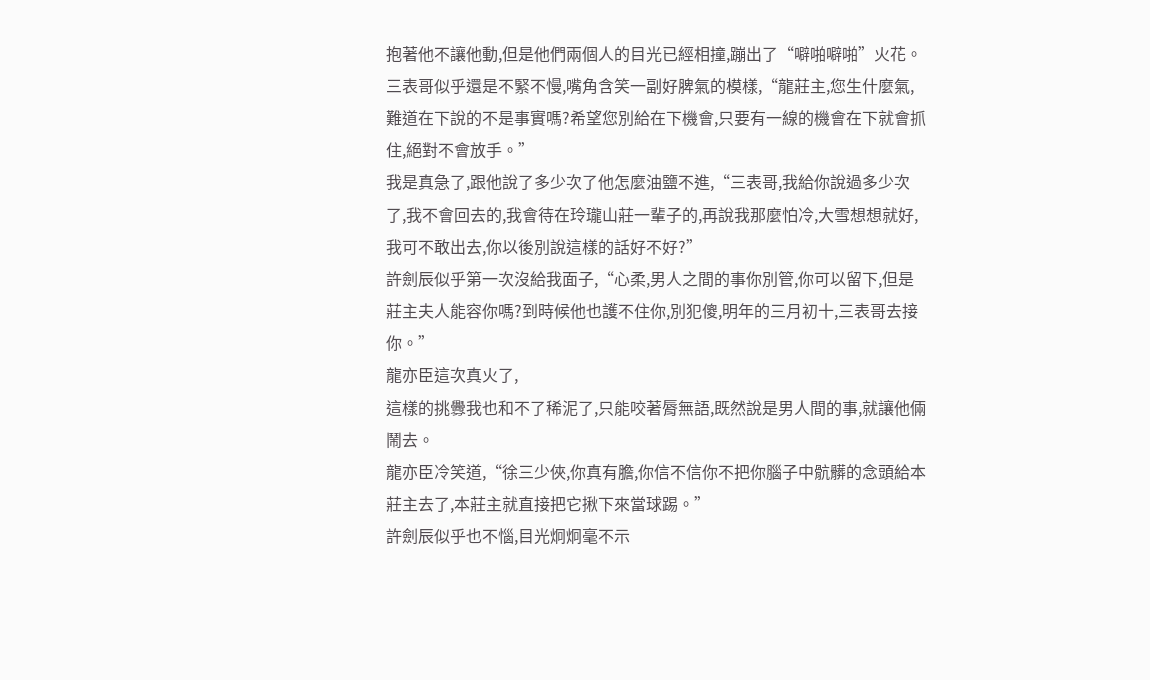抱著他不讓他動,但是他們兩個人的目光已經相撞,蹦出了“噼啪噼啪”火花。
三表哥似乎還是不緊不慢,嘴角含笑一副好脾氣的模樣,“龍莊主,您生什麼氣,難道在下說的不是事實嗎?希望您別給在下機會,只要有一線的機會在下就會抓住,絕對不會放手。”
我是真急了,跟他說了多少次了他怎麼油鹽不進,“三表哥,我給你說過多少次了,我不會回去的,我會待在玲瓏山莊一輩子的,再說我那麼怕冷,大雪想想就好,我可不敢出去,你以後別說這樣的話好不好?”
許劍辰似乎第一次沒給我面子,“心柔,男人之間的事你別管,你可以留下,但是莊主夫人能容你嗎?到時候他也護不住你,別犯傻,明年的三月初十,三表哥去接你。”
龍亦臣這次真火了,
這樣的挑釁我也和不了稀泥了,只能咬著脣無語,既然說是男人間的事,就讓他倆鬧去。
龍亦臣冷笑道,“徐三少俠,你真有膽,你信不信你不把你腦子中骯髒的念頭給本莊主去了,本莊主就直接把它揪下來當球踢。”
許劍辰似乎也不惱,目光炯炯毫不示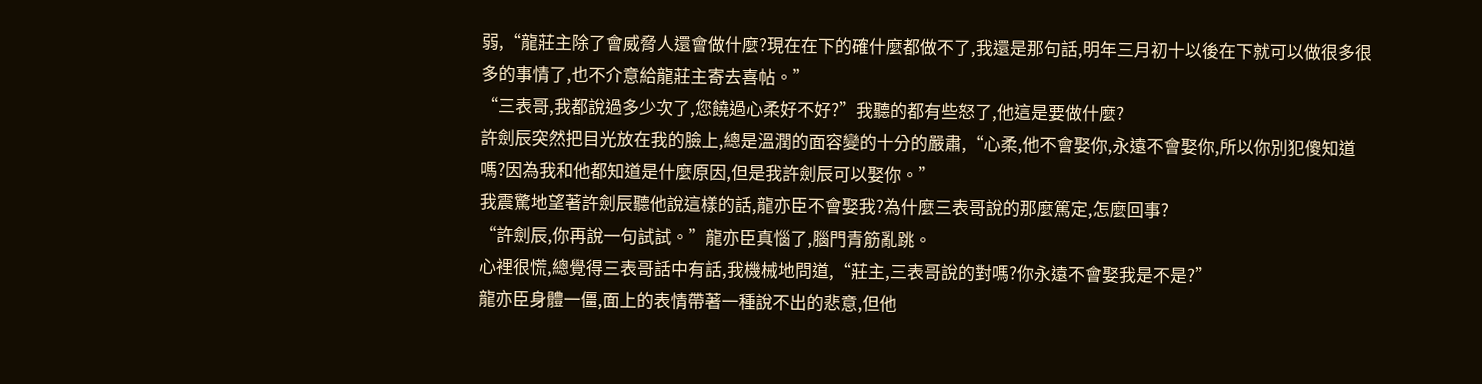弱,“龍莊主除了會威脅人還會做什麼?現在在下的確什麼都做不了,我還是那句話,明年三月初十以後在下就可以做很多很多的事情了,也不介意給龍莊主寄去喜帖。”
“三表哥,我都說過多少次了,您饒過心柔好不好?”我聽的都有些怒了,他這是要做什麼?
許劍辰突然把目光放在我的臉上,總是溫潤的面容變的十分的嚴肅,“心柔,他不會娶你,永遠不會娶你,所以你別犯傻知道嗎?因為我和他都知道是什麼原因,但是我許劍辰可以娶你。”
我震驚地望著許劍辰聽他說這樣的話,龍亦臣不會娶我?為什麼三表哥說的那麼篤定,怎麼回事?
“許劍辰,你再說一句試試。”龍亦臣真惱了,腦門青筋亂跳。
心裡很慌,總覺得三表哥話中有話,我機械地問道,“莊主,三表哥說的對嗎?你永遠不會娶我是不是?”
龍亦臣身體一僵,面上的表情帶著一種說不出的悲意,但他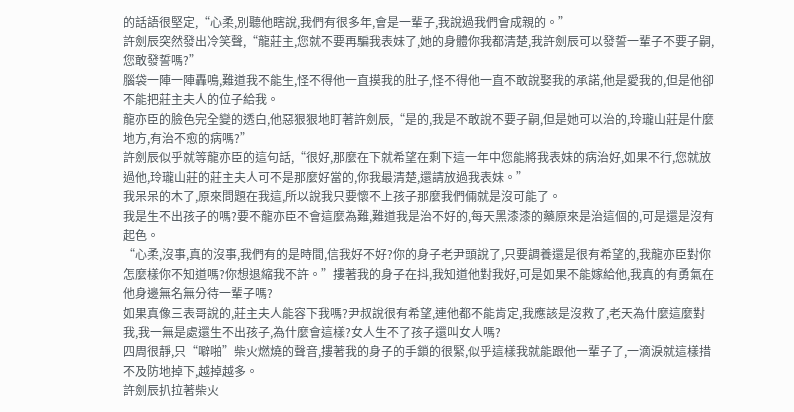的話語很堅定,“心柔,別聽他瞎說,我們有很多年,會是一輩子,我說過我們會成親的。”
許劍辰突然發出冷笑聲,“龍莊主,您就不要再騙我表妹了,她的身體你我都清楚,我許劍辰可以發誓一輩子不要子嗣,您敢發誓嗎?”
腦袋一陣一陣轟鳴,難道我不能生,怪不得他一直摸我的肚子,怪不得他一直不敢說娶我的承諾,他是愛我的,但是他卻不能把莊主夫人的位子給我。
龍亦臣的臉色完全變的透白,他惡狠狠地盯著許劍辰,“是的,我是不敢說不要子嗣,但是她可以治的,玲瓏山莊是什麼地方,有治不愈的病嗎?”
許劍辰似乎就等龍亦臣的這句話,“很好,那麼在下就希望在剩下這一年中您能將我表妹的病治好,如果不行,您就放過他,玲瓏山莊的莊主夫人可不是那麼好當的,你我最清楚,還請放過我表妹。”
我呆呆的木了,原來問題在我這,所以說我只要懷不上孩子那麼我們倆就是沒可能了。
我是生不出孩子的嗎?要不龍亦臣不會這麼為難,難道我是治不好的,每天黑漆漆的藥原來是治這個的,可是還是沒有起色。
“心柔,沒事,真的沒事,我們有的是時間,信我好不好?你的身子老尹頭說了,只要調養還是很有希望的,我龍亦臣對你怎麼樣你不知道嗎?你想退縮我不許。”摟著我的身子在抖,我知道他對我好,可是如果不能嫁給他,我真的有勇氣在他身邊無名無分待一輩子嗎?
如果真像三表哥說的,莊主夫人能容下我嗎?尹叔說很有希望,連他都不能肯定,我應該是沒救了,老天為什麼這麼對我,我一無是處還生不出孩子,為什麼會這樣?女人生不了孩子還叫女人嗎?
四周很靜,只“噼啪”柴火燃燒的聲音,摟著我的身子的手鎖的很緊,似乎這樣我就能跟他一輩子了,一滴淚就這樣措不及防地掉下,越掉越多。
許劍辰扒拉著柴火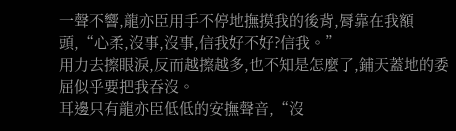一聲不響,龍亦臣用手不停地撫摸我的後背,脣靠在我額頭,“心柔,沒事,沒事,信我好不好?信我。”
用力去擦眼淚,反而越擦越多,也不知是怎麼了,鋪天蓋地的委屈似乎要把我吞沒。
耳邊只有龍亦臣低低的安撫聲音,“沒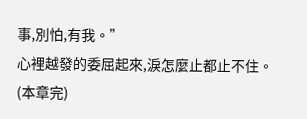事,別怕,有我。”
心裡越發的委屈起來,淚怎麼止都止不住。
(本章完)